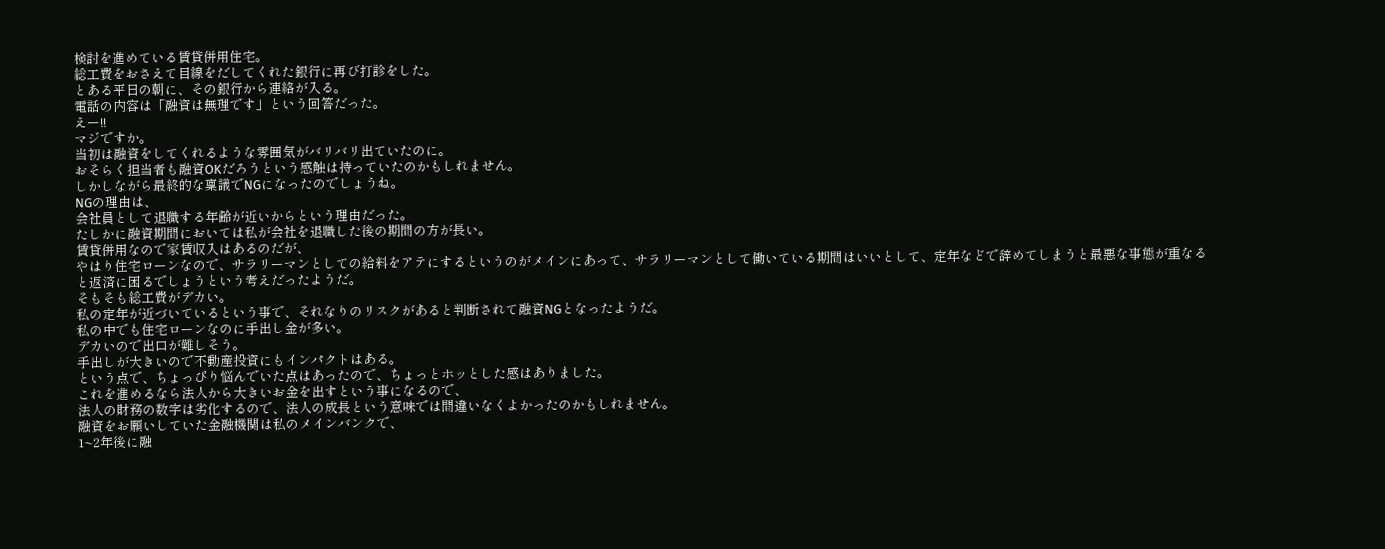検討を進めている賃貸併用住宅。
総工費をおさえて目線をだしてくれた銀行に再び打診をした。
とある平日の朝に、その銀行から連絡が入る。
電話の内容は「融資は無理です」という回答だった。
えー!!
マジですか。
当初は融資をしてくれるような雰囲気がバリバリ出ていたのに。
おそらく担当者も融資OKだろうという感触は持っていたのかもしれません。
しかしながら最終的な稟議でNGになったのでしょうね。
NGの理由は、
会社員として退職する年齢が近いからという理由だった。
たしかに融資期間においては私が会社を退職した後の期間の方が長い。
賃貸併用なので家賃収入はあるのだが、
やはり住宅ローンなので、サラリーマンとしての給料をアテにするというのがメインにあって、サラリーマンとして働いている期間はいいとして、定年などで辞めてしまうと最悪な事態が重なると返済に困るでしょうという考えだったようだ。
そもそも総工費がデカい。
私の定年が近づいているという事で、それなりのリスクがあると判断されて融資NGとなったようだ。
私の中でも住宅ローンなのに手出し金が多い。
デカいので出口が難しそう。
手出しが大きいので不動産投資にもインパクトはある。
という点で、ちょっぴり悩んでいた点はあったので、ちょっとホッとした感はありました。
これを進めるなら法人から大きいお金を出すという事になるので、
法人の財務の数字は劣化するので、法人の成長という意味では間違いなくよかったのかもしれません。
融資をお願いしていた金融機関は私のメインバンクで、
1~2年後に融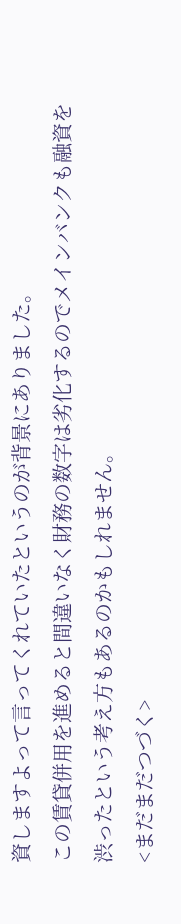資しますよって言ってくれていたというのが背景にありました。
この賃貸併用を進めると間違いなく財務の数字は劣化するのでメインバンクも融資を渋ったという考え方もあるのかもしれません。
<まだまだつづく>